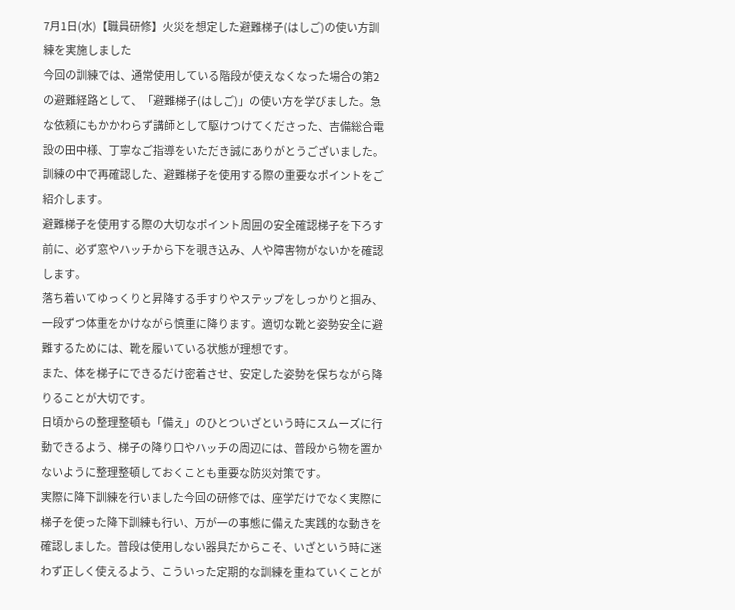7月1日(水)【職員研修】火災を想定した避難梯子(はしご)の使い方訓練を実施しました
今回の訓練では、通常使用している階段が使えなくなった場合の第2の避難経路として、「避難梯子(はしご)」の使い方を学びました。急な依頼にもかかわらず講師として駆けつけてくださった、吉備総合電設の田中様、丁寧なご指導をいただき誠にありがとうございました。
訓練の中で再確認した、避難梯子を使用する際の重要なポイントをご紹介します。
避難梯子を使用する際の大切なポイント周囲の安全確認梯子を下ろす前に、必ず窓やハッチから下を覗き込み、人や障害物がないかを確認します。
落ち着いてゆっくりと昇降する手すりやステップをしっかりと掴み、一段ずつ体重をかけながら慎重に降ります。適切な靴と姿勢安全に避難するためには、靴を履いている状態が理想です。
また、体を梯子にできるだけ密着させ、安定した姿勢を保ちながら降りることが大切です。
日頃からの整理整頓も「備え」のひとついざという時にスムーズに行動できるよう、梯子の降り口やハッチの周辺には、普段から物を置かないように整理整頓しておくことも重要な防災対策です。
実際に降下訓練を行いました今回の研修では、座学だけでなく実際に梯子を使った降下訓練も行い、万が一の事態に備えた実践的な動きを確認しました。普段は使用しない器具だからこそ、いざという時に迷わず正しく使えるよう、こういった定期的な訓練を重ねていくことが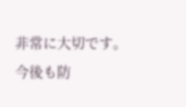非常に大切です。
今後も防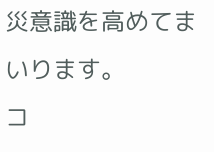災意識を高めてまいります。
コ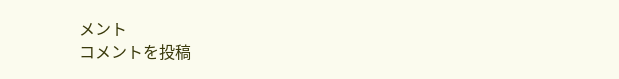メント
コメントを投稿